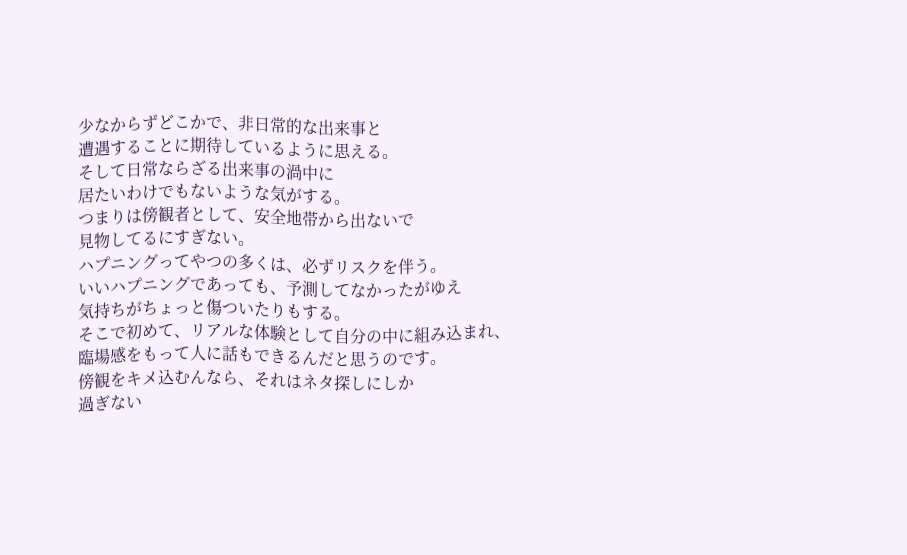少なからずどこかで、非日常的な出来事と
遭遇することに期待しているように思える。
そして日常ならざる出来事の渦中に
居たいわけでもないような気がする。
つまりは傍観者として、安全地帯から出ないで
見物してるにすぎない。
ハプニングってやつの多くは、必ずリスクを伴う。
いいハプニングであっても、予測してなかったがゆえ
気持ちがちょっと傷ついたりもする。
そこで初めて、リアルな体験として自分の中に組み込まれ、
臨場感をもって人に話もできるんだと思うのです。
傍観をキメ込むんなら、それはネタ探しにしか
過ぎない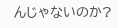んじゃないのか?